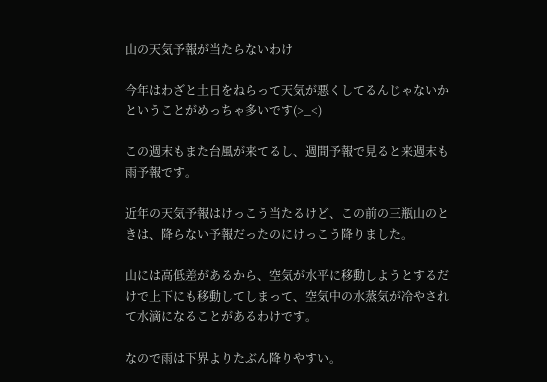山の天気予報が当たらないわけ

今年はわざと土日をねらって天気が悪くしてるんじゃないかということがめっちゃ多いです(>_<)

この週末もまた台風が来てるし、週間予報で見ると来週末も雨予報です。

近年の天気予報はけっこう当たるけど、この前の三瓶山のときは、降らない予報だったのにけっこう降りました。

山には高低差があるから、空気が水平に移動しようとするだけで上下にも移動してしまって、空気中の水蒸気が冷やされて水滴になることがあるわけです。

なので雨は下界よりたぶん降りやすい。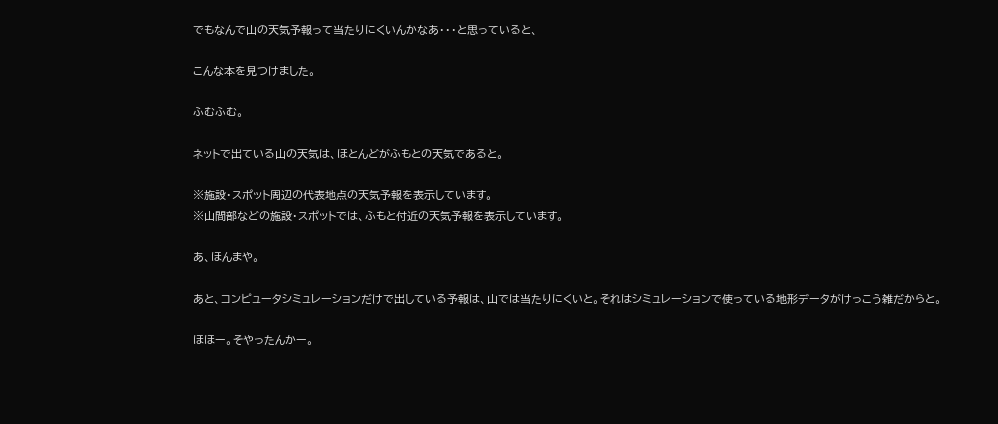でもなんで山の天気予報って当たりにくいんかなあ・・・と思っていると、

こんな本を見つけました。

ふむふむ。

ネットで出ている山の天気は、ほとんどがふもとの天気であると。

※施設・スポット周辺の代表地点の天気予報を表示しています。
※山間部などの施設・スポットでは、ふもと付近の天気予報を表示しています。

あ、ほんまや。

あと、コンピュータシミュレーションだけで出している予報は、山では当たりにくいと。それはシミュレーションで使っている地形データがけっこう雑だからと。

ほほー。そやったんかー。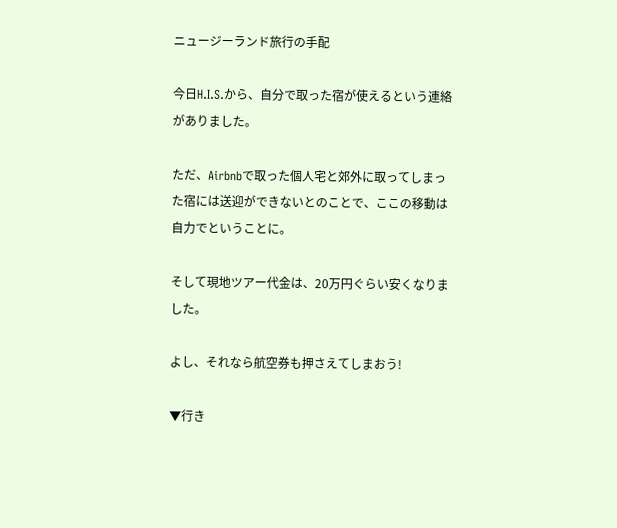ニュージーランド旅行の手配

今日H.I.S.から、自分で取った宿が使えるという連絡がありました。

ただ、Airbnbで取った個人宅と郊外に取ってしまった宿には送迎ができないとのことで、ここの移動は自力でということに。

そして現地ツアー代金は、20万円ぐらい安くなりました。

よし、それなら航空券も押さえてしまおう!

▼行き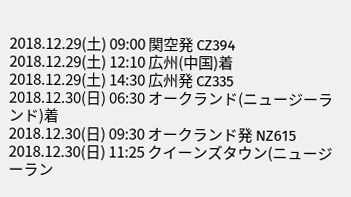2018.12.29(土) 09:00 関空発 CZ394
2018.12.29(土) 12:10 広州(中国)着
2018.12.29(土) 14:30 広州発 CZ335
2018.12.30(日) 06:30 オークランド(ニュージーランド)着
2018.12.30(日) 09:30 オークランド発 NZ615
2018.12.30(日) 11:25 クイーンズタウン(ニュージーラン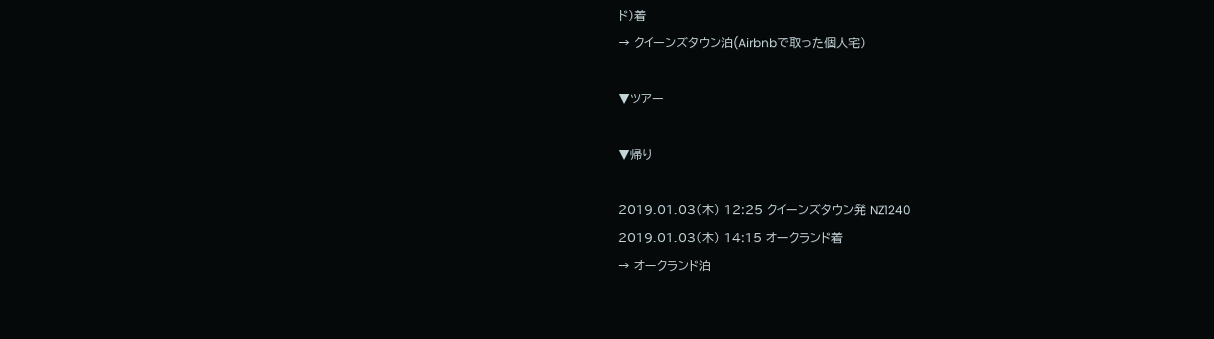ド)着
→ クイーンズタウン泊(Airbnbで取った個人宅)

▼ツアー

▼帰り

2019.01.03(木) 12:25 クイーンズタウン発 NZ1240
2019.01.03(木) 14:15 オークランド着
→ オークランド泊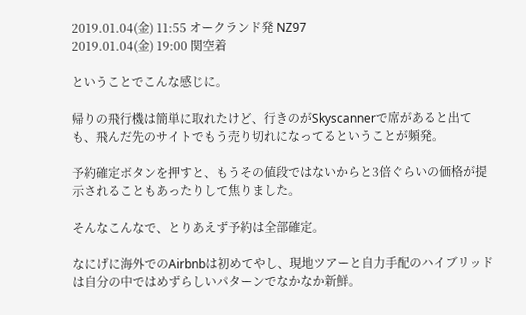2019.01.04(金) 11:55 オークランド発 NZ97
2019.01.04(金) 19:00 関空着

ということでこんな感じに。

帰りの飛行機は簡単に取れたけど、行きのがSkyscannerで席があると出ても、飛んだ先のサイトでもう売り切れになってるということが頻発。

予約確定ボタンを押すと、もうその値段ではないからと3倍ぐらいの価格が提示されることもあったりして焦りました。

そんなこんなで、とりあえず予約は全部確定。

なにげに海外でのAirbnbは初めてやし、現地ツアーと自力手配のハイブリッドは自分の中ではめずらしいパターンでなかなか新鮮。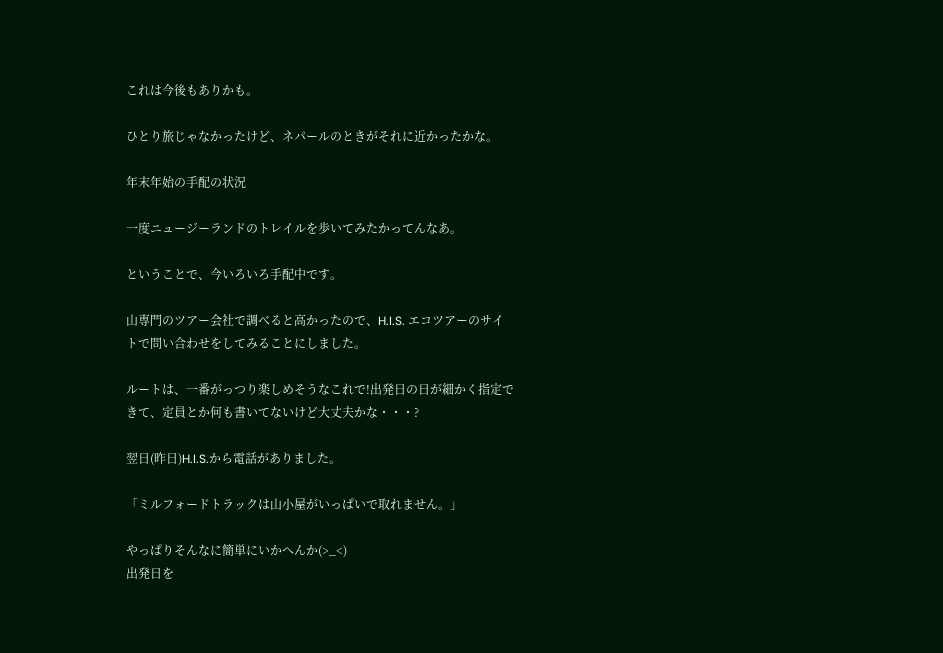これは今後もありかも。

ひとり旅じゃなかったけど、ネパールのときがそれに近かったかな。

年末年始の手配の状況

一度ニュージーランドのトレイルを歩いてみたかってんなあ。

ということで、今いろいろ手配中です。

山専門のツアー会社で調べると高かったので、H.I.S. エコツアーのサイトで問い合わせをしてみることにしました。

ルートは、一番がっつり楽しめそうなこれで!出発日の日が細かく指定できて、定員とか何も書いてないけど大丈夫かな・・・?

翌日(昨日)H.I.S.から電話がありました。

「ミルフォードトラックは山小屋がいっぱいで取れません。」

やっぱりそんなに簡単にいかへんか(>_<)
出発日を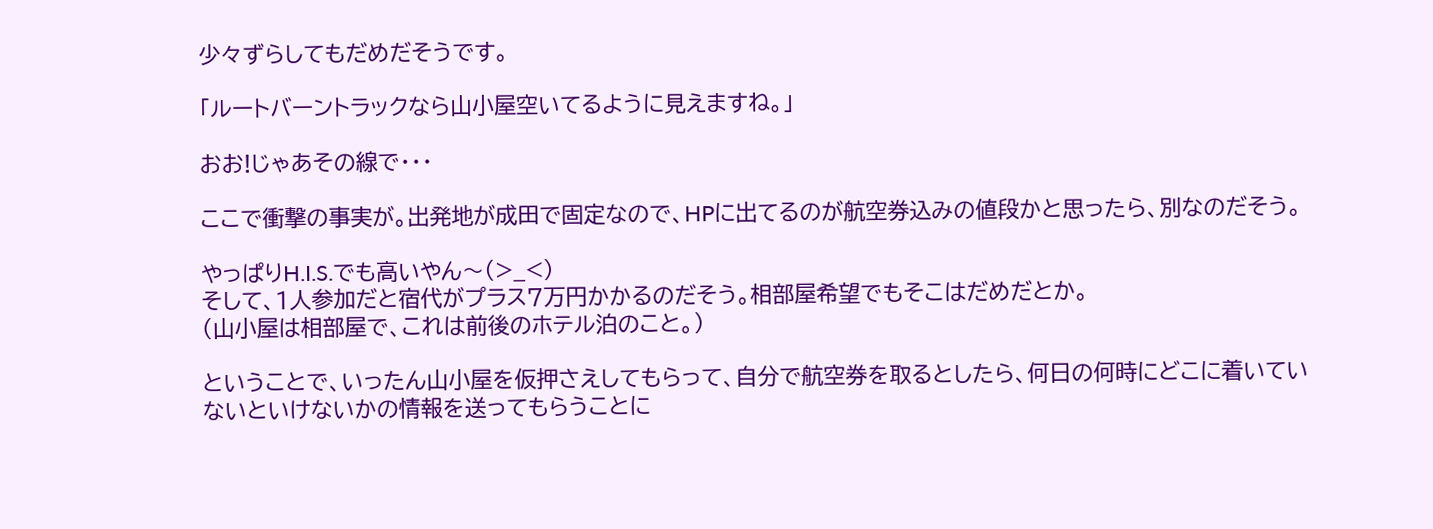少々ずらしてもだめだそうです。

「ルートバーントラックなら山小屋空いてるように見えますね。」

おお!じゃあその線で・・・

ここで衝撃の事実が。出発地が成田で固定なので、HPに出てるのが航空券込みの値段かと思ったら、別なのだそう。

やっぱりH.I.S.でも高いやん〜(>_<)
そして、1人参加だと宿代がプラス7万円かかるのだそう。相部屋希望でもそこはだめだとか。
(山小屋は相部屋で、これは前後のホテル泊のこと。)

ということで、いったん山小屋を仮押さえしてもらって、自分で航空券を取るとしたら、何日の何時にどこに着いていないといけないかの情報を送ってもらうことに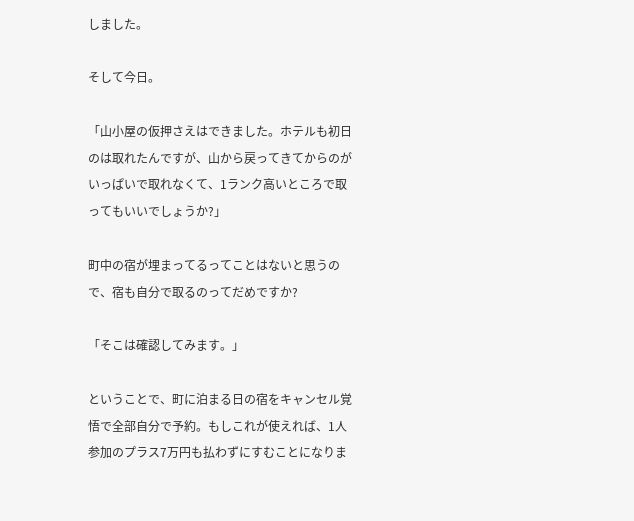しました。

そして今日。

「山小屋の仮押さえはできました。ホテルも初日のは取れたんですが、山から戻ってきてからのがいっぱいで取れなくて、1ランク高いところで取ってもいいでしょうか?」

町中の宿が埋まってるってことはないと思うので、宿も自分で取るのってだめですか?

「そこは確認してみます。」

ということで、町に泊まる日の宿をキャンセル覚悟で全部自分で予約。もしこれが使えれば、1人参加のプラス7万円も払わずにすむことになりま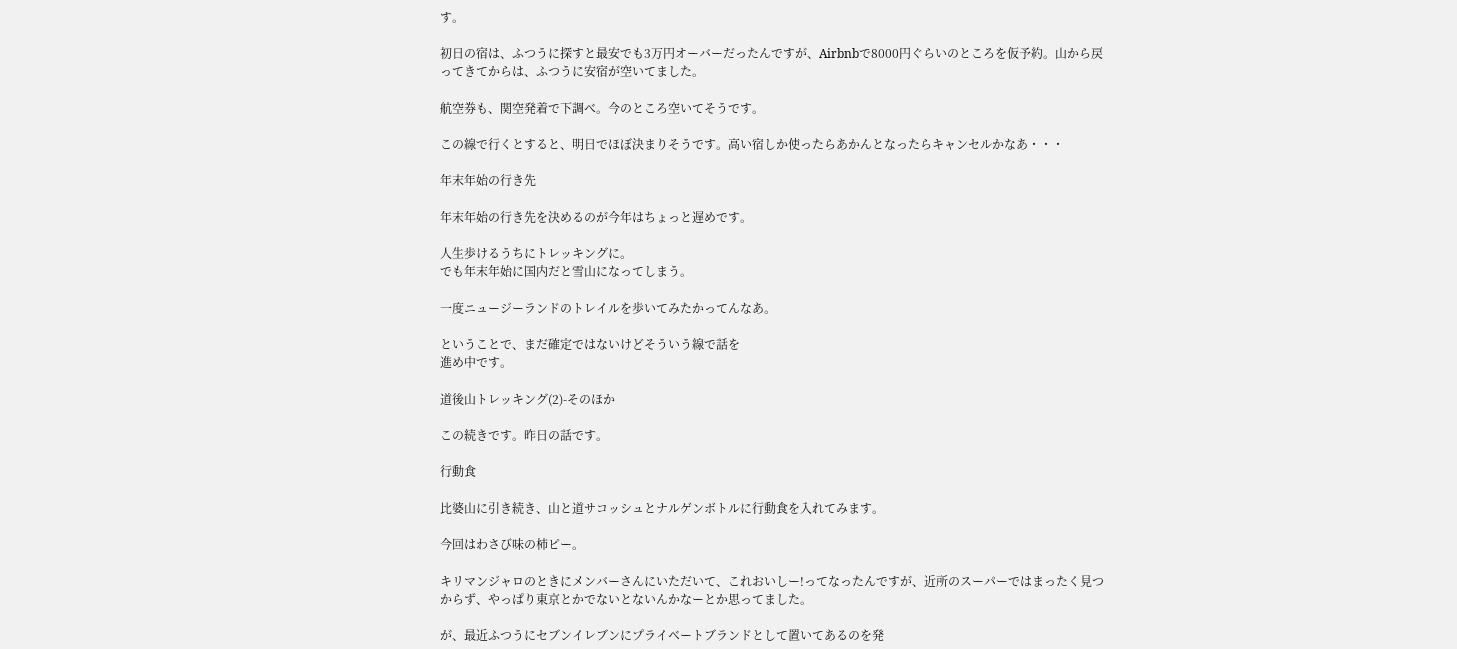す。

初日の宿は、ふつうに探すと最安でも3万円オーバーだったんですが、Airbnbで8000円ぐらいのところを仮予約。山から戻ってきてからは、ふつうに安宿が空いてました。

航空券も、関空発着で下調べ。今のところ空いてそうです。

この線で行くとすると、明日でほぼ決まりそうです。高い宿しか使ったらあかんとなったらキャンセルかなあ・・・

年末年始の行き先

年末年始の行き先を決めるのが今年はちょっと遅めです。

人生歩けるうちにトレッキングに。
でも年末年始に国内だと雪山になってしまう。

一度ニュージーランドのトレイルを歩いてみたかってんなあ。

ということで、まだ確定ではないけどそういう線で話を
進め中です。

道後山トレッキング(2)-そのほか

この続きです。昨日の話です。

行動食

比婆山に引き続き、山と道サコッシュとナルゲンボトルに行動食を入れてみます。

今回はわさび味の柿ピー。

キリマンジャロのときにメンバーさんにいただいて、これおいしー!ってなったんですが、近所のスーパーではまったく見つからず、やっぱり東京とかでないとないんかなーとか思ってました。

が、最近ふつうにセブンイレブンにプライベートブランドとして置いてあるのを発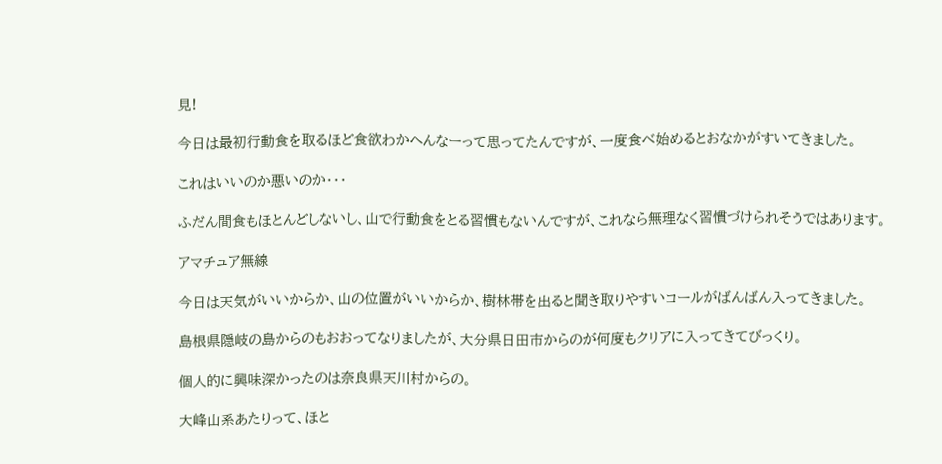見!

今日は最初行動食を取るほど食欲わかへんなーって思ってたんですが、一度食べ始めるとおなかがすいてきました。

これはいいのか悪いのか・・・

ふだん間食もほとんどしないし、山で行動食をとる習慣もないんですが、これなら無理なく習慣づけられそうではあります。

アマチュア無線

今日は天気がいいからか、山の位置がいいからか、樹林帯を出ると聞き取りやすいコールがばんばん入ってきました。

島根県隠岐の島からのもおおってなりましたが、大分県日田市からのが何度もクリアに入ってきてびっくり。

個人的に興味深かったのは奈良県天川村からの。

大峰山系あたりって、ほと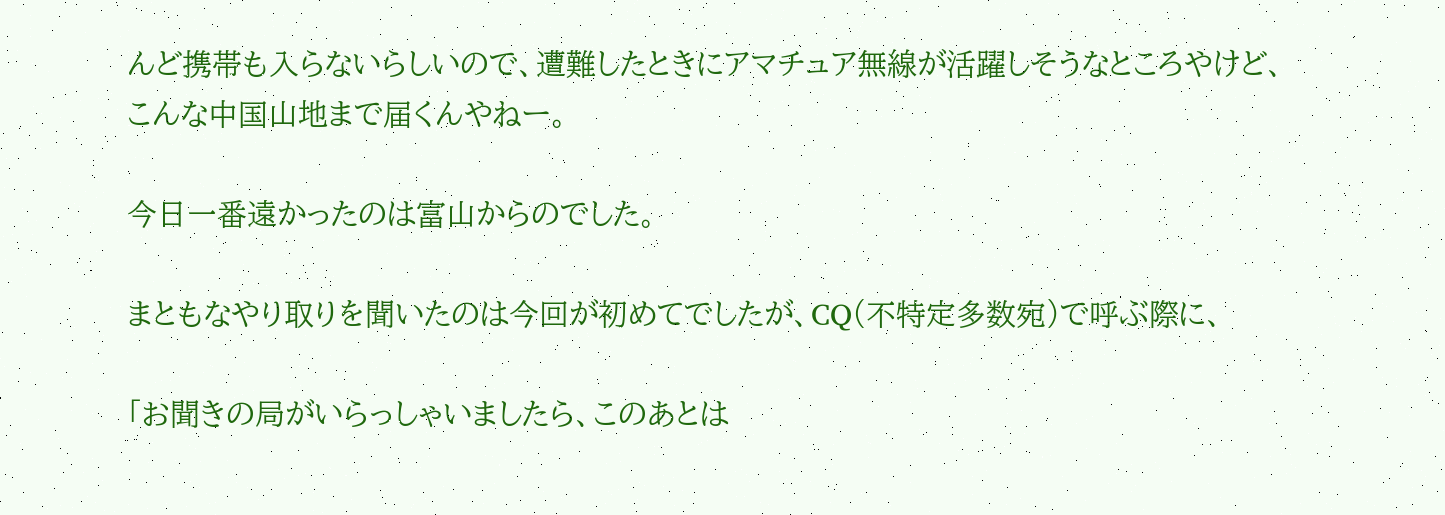んど携帯も入らないらしいので、遭難したときにアマチュア無線が活躍しそうなところやけど、こんな中国山地まで届くんやねー。

今日一番遠かったのは富山からのでした。

まともなやり取りを聞いたのは今回が初めてでしたが、CQ(不特定多数宛)で呼ぶ際に、

「お聞きの局がいらっしゃいましたら、このあとは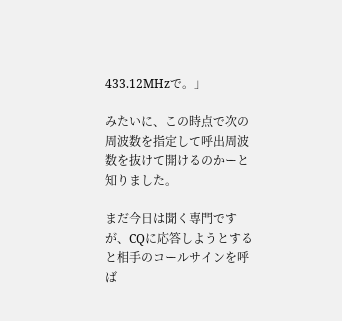433.12MHzで。」

みたいに、この時点で次の周波数を指定して呼出周波数を抜けて開けるのかーと知りました。

まだ今日は聞く専門ですが、CQに応答しようとすると相手のコールサインを呼ば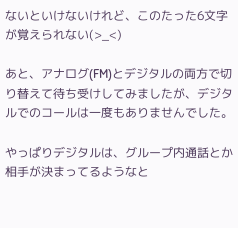ないといけないけれど、このたった6文字が覚えられない(>_<)

あと、アナログ(FM)とデジタルの両方で切り替えて待ち受けしてみましたが、デジタルでのコールは一度もありませんでした。

やっぱりデジタルは、グループ内通話とか相手が決まってるようなと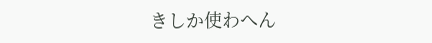きしか使わへん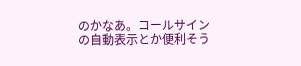のかなあ。コールサインの自動表示とか便利そう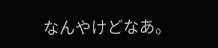なんやけどなあ。